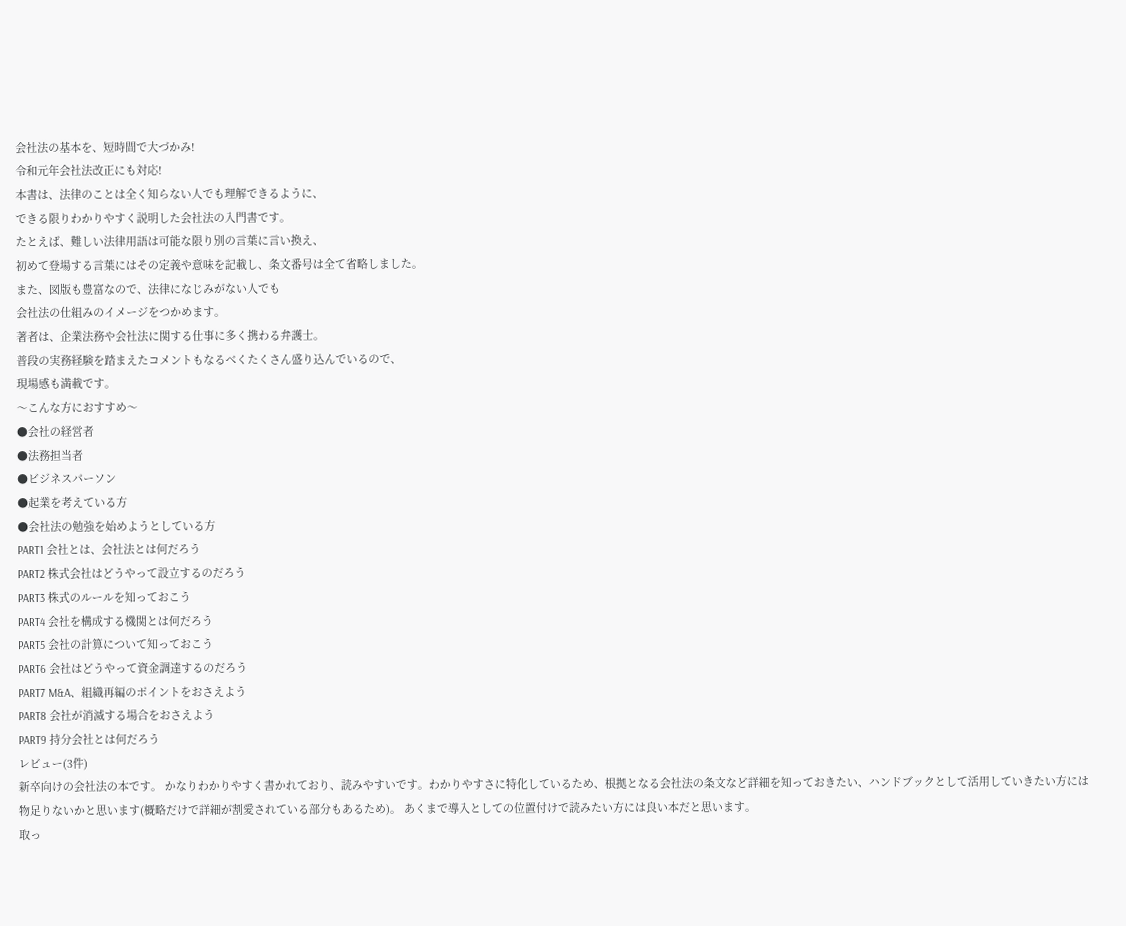会社法の基本を、短時間で大づかみ!
令和元年会社法改正にも対応!
本書は、法律のことは全く知らない人でも理解できるように、
できる限りわかりやすく説明した会社法の入門書です。
たとえば、難しい法律用語は可能な限り別の言葉に言い換え、
初めて登場する言葉にはその定義や意味を記載し、条文番号は全て省略しました。
また、図版も豊富なので、法律になじみがない人でも
会社法の仕組みのイメージをつかめます。
著者は、企業法務や会社法に関する仕事に多く携わる弁護士。
普段の実務経験を踏まえたコメントもなるべくたくさん盛り込んでいるので、
現場感も満載です。
〜こんな方におすすめ〜
●会社の経営者
●法務担当者
●ビジネスパーソン
●起業を考えている方
●会社法の勉強を始めようとしている方
PART1 会社とは、会社法とは何だろう
PART2 株式会社はどうやって設立するのだろう
PART3 株式のルールを知っておこう
PART4 会社を構成する機関とは何だろう
PART5 会社の計算について知っておこう
PART6 会社はどうやって資金調達するのだろう
PART7 M&A、組織再編のポイントをおさえよう
PART8 会社が消滅する場合をおさえよう
PART9 持分会社とは何だろう
レビュー(3件)
新卒向けの会社法の本です。 かなりわかりやすく書かれており、読みやすいです。わかりやすさに特化しているため、根拠となる会社法の条文など詳細を知っておきたい、ハンドブックとして活用していきたい方には物足りないかと思います(概略だけで詳細が割愛されている部分もあるため)。 あくまで導入としての位置付けで読みたい方には良い本だと思います。
取っ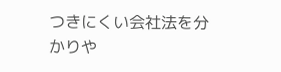つきにくい会社法を分かりや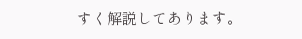すく解説してあります。